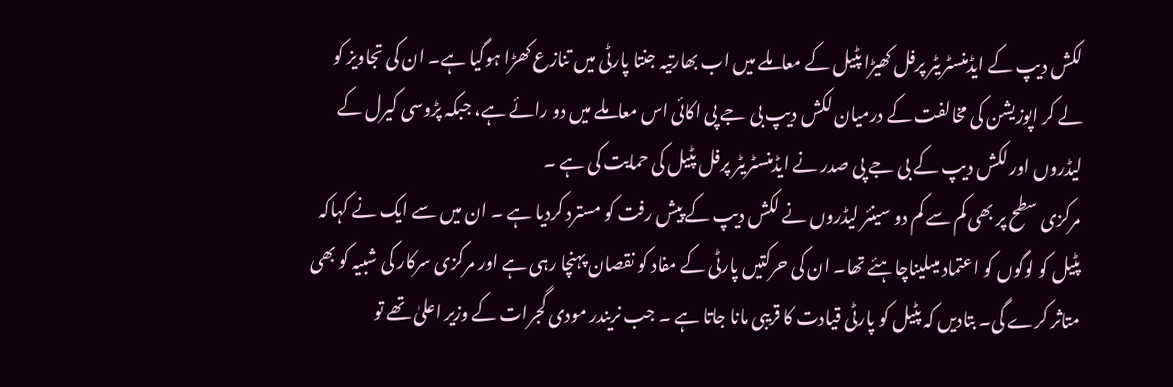لکش دیپ کے ایڈمنسٹریٹر پرفل کھیڑا پٹیل کے معاملے میں اب بھارتیہ جنتا پارٹی میں تنازع کھڑا ہوگیا ہے۔ ان کی تجاویز کو لے کر اپوزیشن کی مخالفت کے درمیان لکش دیپ بی جے پی اکائی اس معاملے میں دو رائے ہے، جبکہ پڑوسی کیرل کے لیڈروں اور لکش دیپ کے بی جے پی صدر نے ایڈمنسٹریٹر پرفل پٹیل کی حمایت کی ہے ۔
مرکزی سطح پر بھی کم سے کم دو سینئر لیڈروں نے لکش دیپ کے پیش رفت کو مسترد کردیا ہے ۔ ان میں سے ایک نے کہاکہ پٹیل کو لوگوں کو اعتماد میںلیناچاہئے تھا۔ ان کی حرکتیں پارٹی کے مفاد کو نقصان پہنچا رہی ہے اور مرکزی سرکار کی شبیہ کو بھی متاثر کرے گی۔ بتادیں کہ پٹیل کو پارٹی قیادت کا قریبی مانا جاتا ہے ۔ جب نریندر مودی گجرات کے وزیر اعلیٰ تھے تو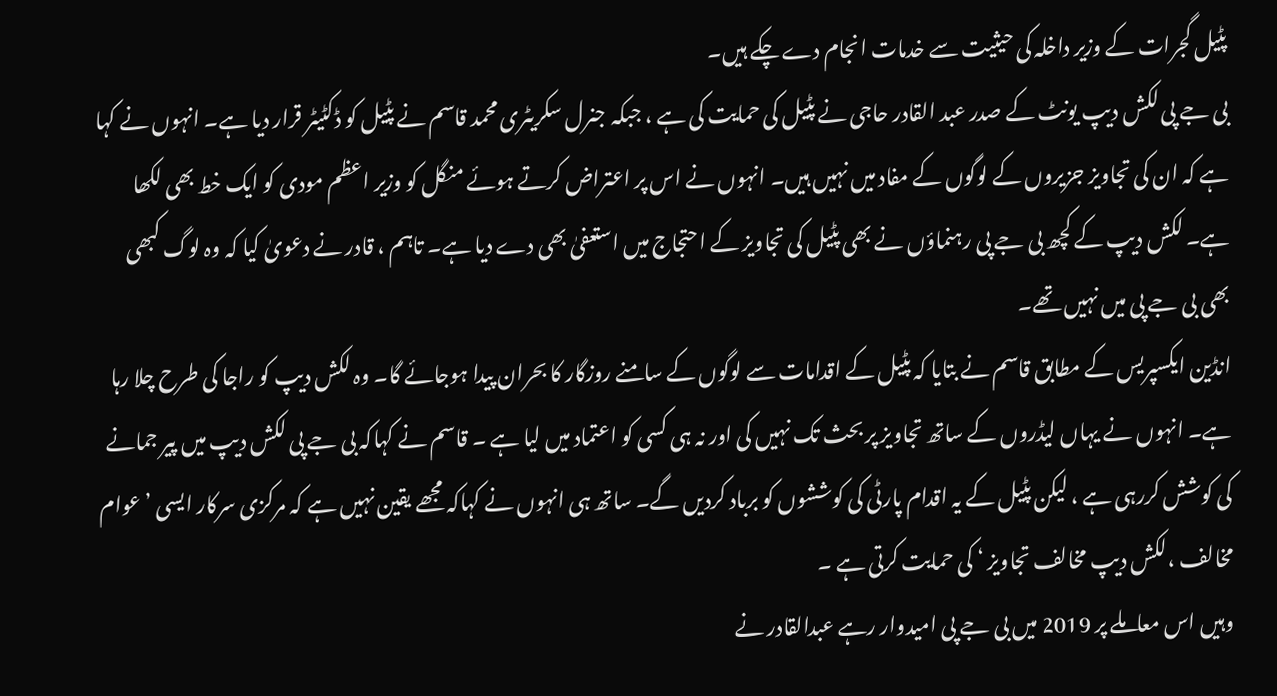پٹیل گجرات کے وزیر داخلہ کی حیثیت سے خدمات انجام دے چکے ہیں۔
بی جے پی لکش دیپ یونٹ کے صدر عبد القادر حاجی نے پٹیل کی حمایت کی ہے ، جبکہ جنرل سکریٹری محمد قاسم نے پٹیل کو ڈکٹیٹر قرار دیا ہے۔ انہوں نے کہا ہے کہ ان کی تجاویز جزیروں کے لوگوں کے مفاد میں نہیں ہیں۔ انہوں نے اس پر اعتراض کرتے ہوئے منگل کو وزیر اعظم مودی کو ایک خط بھی لکھا ہے۔ لکش دیپ کے کچھ بی جے پی رہنماؤں نے بھی پٹیل کی تجاویز کے احتجاج میں استعفیٰ بھی دے دیا ہے۔ تاہم ، قادر نے دعویٰ کیا کہ وہ لوگ کبھی بھی بی جے پی میں نہیں تھے۔
انڈین ایکسپریس کے مطابق قاسم نے بتایا کہ پٹیل کے اقدامات سے لوگوں کے سامنے روزگار کا بحران پیدا ہوجائے گا۔ وہ لکش دیپ کو راجا کی طرح چلا رہا ہے۔ انہوں نے یہاں لیڈروں کے ساتھ تجاویز پر بحث تک نہیں کی اور نہ ہی کسی کو اعتماد میں لیا ہے ۔ قاسم نے کہاکہ بی جے پی لکش دیپ میں پیر جمانے کی کوشش کررہی ہے ، لیکن پٹیل کے یہ اقدام پارٹی کی کوششوں کو برباد کردیں گے۔ ساتھ ہی انہوں نے کہاکہ مجھے یقین نہیں ہے کہ مرکزی سرکار ایسی ’ عوام مخالف ،لکش دیپ مخالف تجاویز ‘ کی حمایت کرتی ہے ۔
وہیں اس معاملے پر 2019 میں بی جے پی امیدوار رہے عبدالقادر نے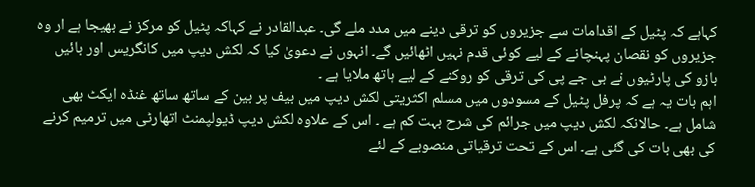کہاہے کہ پٹیل کے اقدامات سے جزیروں کو ترقی دینے میں مدد ملے گی۔ عبدالقادر نے کہاکہ پٹیل کو مرکز نے بھیجا ہے ار وہ جزیروں کو نقصان پہنچانے کے لیے کوئی قدم نہیں اٹھائیں گے۔ انہوں نے دعویٰ کیا کہ لکش دیپ میں کانگریس اور بائیں بازو کی پارٹیوں نے بی جے پی کی ترقی کو روکنے کے لیے ہاتھ ملایا ہے ۔
اہم بات یہ ہے کہ پرفل پٹیل کے مسودوں میں مسلم اکثریتی لکش دیپ میں بیف پر بین کے ساتھ ساتھ غنڈہ ایکٹ بھی شامل ہے۔ حالانکہ لکش دیپ میں جرائم کی شرح بہت کم ہے ۔ اس کے علاوہ لکش دیپ ڈیولپمنٹ اتھارٹی میں ترمیم کرنے کی بھی بات کی گئی ہے۔ اس کے تحت ترقیاتی منصوبے کے لئے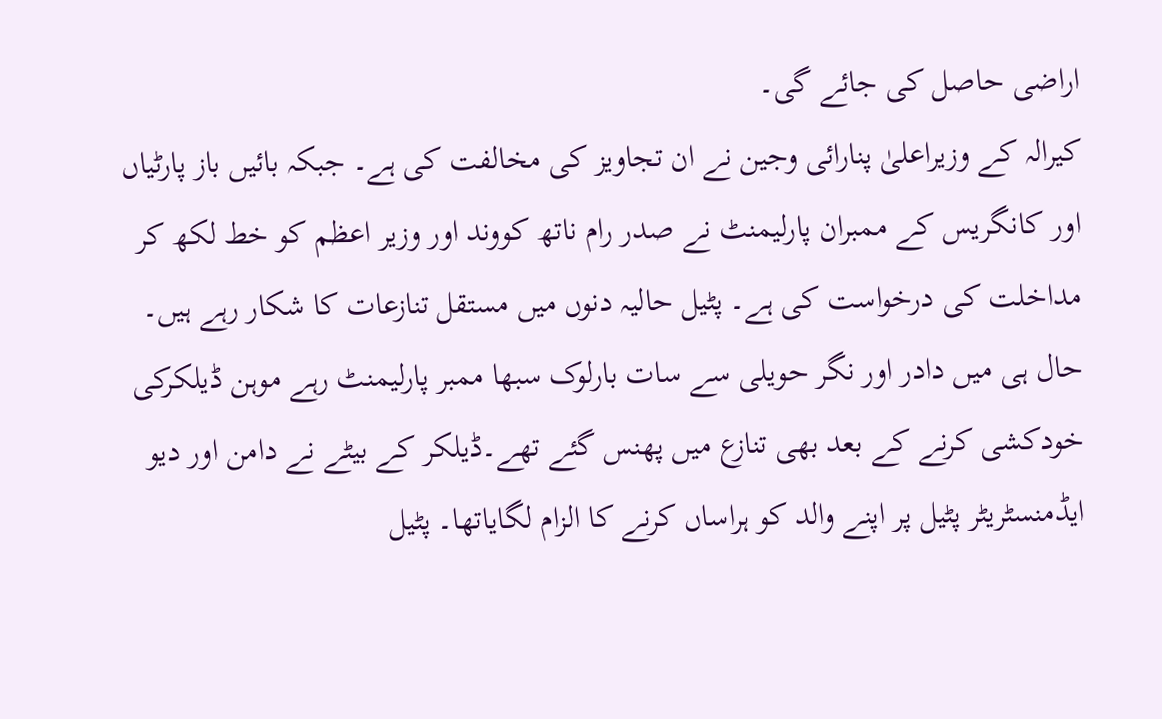اراضی حاصل کی جائے گی۔
کیرالہ کے وزیراعلیٰ پنارائی وجین نے ان تجاویز کی مخالفت کی ہے۔ جبکہ بائیں باز پارٹیاں اور کانگریس کے ممبران پارلیمنٹ نے صدر رام ناتھ کووند اور وزیر اعظم کو خط لکھ کر مداخلت کی درخواست کی ہے۔ پٹیل حالیہ دنوں میں مستقل تنازعات کا شکار رہے ہیں۔ حال ہی میں دادر اور نگر حویلی سے سات بارلوک سبھا ممبر پارلیمنٹ رہے موہن ڈیلکرکی خودکشی کرنے کے بعد بھی تنازع میں پھنس گئے تھے۔ڈیلکر کے بیٹے نے دامن اور دیو ایڈمنسٹریٹر پٹیل پر اپنے والد کو ہراساں کرنے کا الزام لگایاتھا۔ پٹیل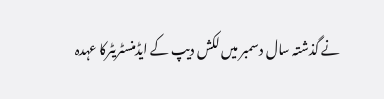نے گذشتہ سال دسمبر میں لکش دیپ کے ایڈمنسٹریٹرکا عہدہ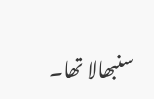سنبھالا تھا۔